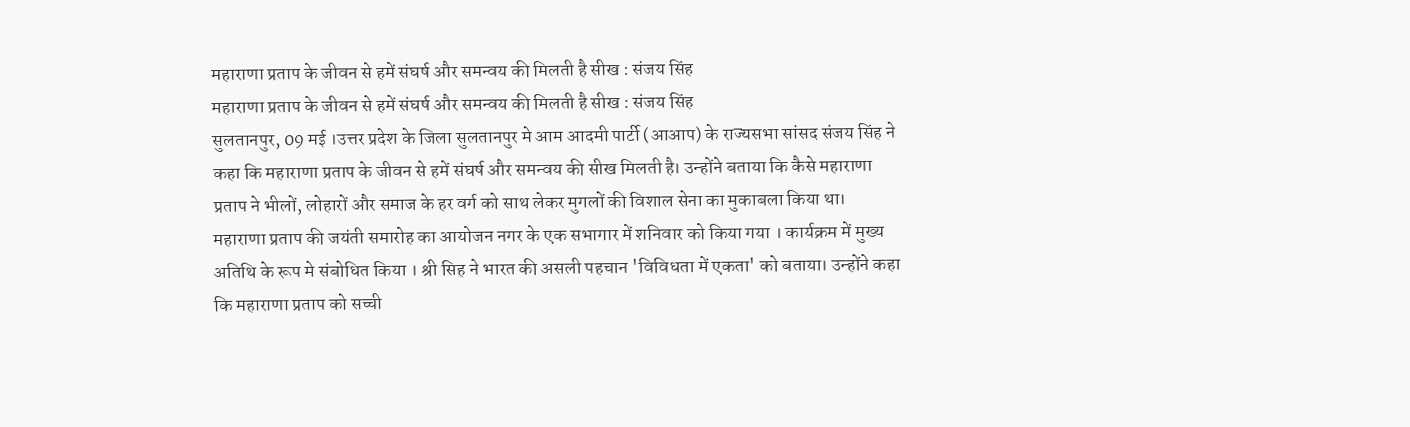महाराणा प्रताप के जीवन से हमें संघर्ष और समन्वय की मिलती है सीख : संजय सिंह
महाराणा प्रताप के जीवन से हमें संघर्ष और समन्वय की मिलती है सीख : संजय सिंह
सुलतानपुर, 09 मई ।उत्तर प्रदेश के जिला सुलतानपुर मे आम आदमी पार्टी (आआप) के राज्यसभा सांसद संजय सिंह ने कहा कि महाराणा प्रताप के जीवन से हमें संघर्ष और समन्वय की सीख मिलती है। उन्होंने बताया कि कैसे महाराणा प्रताप ने भीलों, लोहारों और समाज के हर वर्ग को साथ लेकर मुगलों की विशाल सेना का मुकाबला किया था।
महाराणा प्रताप की जयंती समारोह का आयोजन नगर के एक सभागार में शनिवार को किया गया । कार्यक्रम में मुख्य अतिथि के रूप मे संबोधित किया । श्री सिह ने भारत की असली पहचान 'विविधता में एकता' को बताया। उन्होंने कहा कि महाराणा प्रताप को सच्ची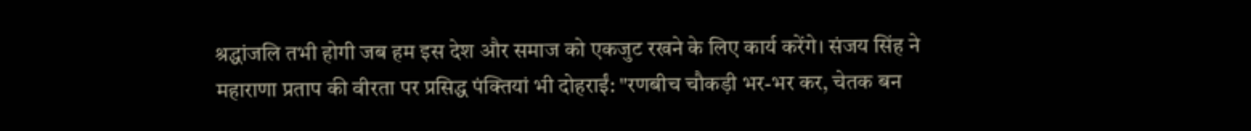श्रद्धांजलि तभी होगी जब हम इस देश और समाज को एकजुट रखने के लिए कार्य करेंगे। संजय सिंह ने महाराणा प्रताप की वीरता पर प्रसिद्ध पंक्तियां भी दोहराईं: "रणबीच चौकड़ी भर-भर कर, चेतक बन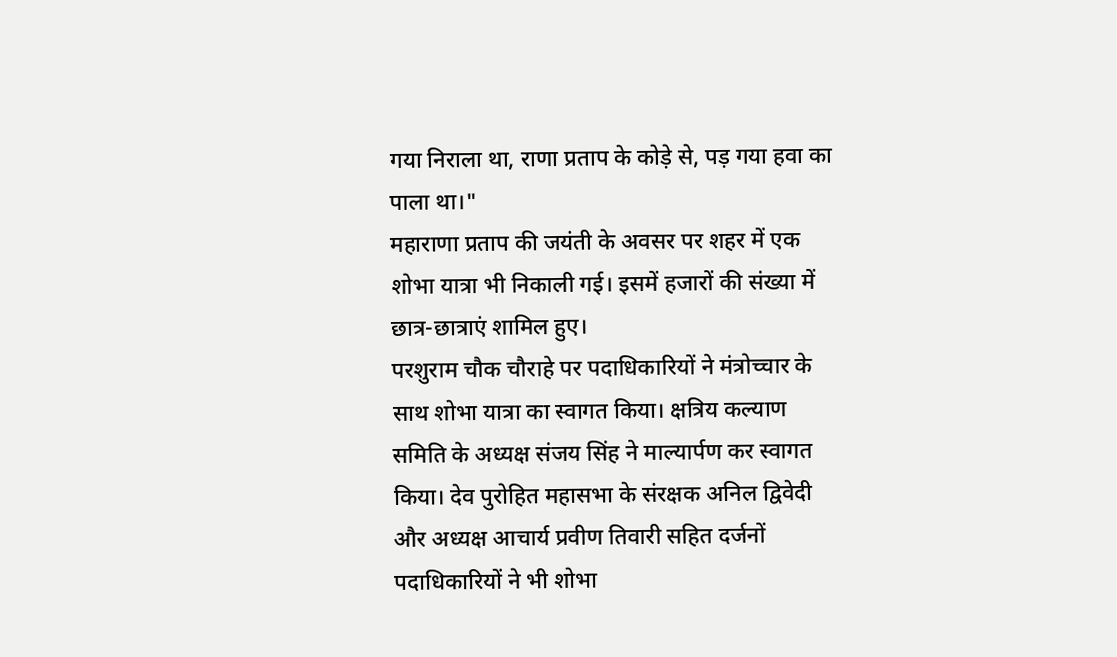गया निराला था, राणा प्रताप के कोड़े से, पड़ गया हवा का पाला था।"
महाराणा प्रताप की जयंती के अवसर पर शहर में एक शोभा यात्रा भी निकाली गई। इसमें हजारों की संख्या में छात्र-छात्राएं शामिल हुए।
परशुराम चौक चौराहे पर पदाधिकारियों ने मंत्रोच्चार के साथ शोभा यात्रा का स्वागत किया। क्षत्रिय कल्याण समिति के अध्यक्ष संजय सिंह ने माल्यार्पण कर स्वागत किया। देव पुरोहित महासभा के संरक्षक अनिल द्विवेदी और अध्यक्ष आचार्य प्रवीण तिवारी सहित दर्जनों पदाधिकारियों ने भी शोभा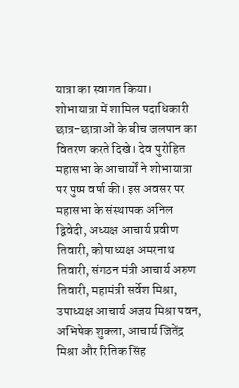यात्रा का स्वागत किया।
शोभायात्रा में शामिल पदाधिकारी छात्र-छात्राओं के बीच जलपान का वितरण करते दिखे। देव पुरोहित महासभा के आचार्यों ने शोभायात्रा पर पुष्प वर्षा की। इस अवसर पर महासभा के संस्थापक अनिल द्विवेदी, अध्यक्ष आचार्य प्रवीण तिवारी, कोषाध्यक्ष अमरनाथ तिवारी, संगठन मंत्री आचार्य अरुण तिवारी, महामंत्री सर्वेश मिश्रा, उपाध्यक्ष आचार्य अजय मिश्रा पवन, अभिषेक शुक्ला, आचार्य जितेंद्र मिश्रा और रितिक सिंह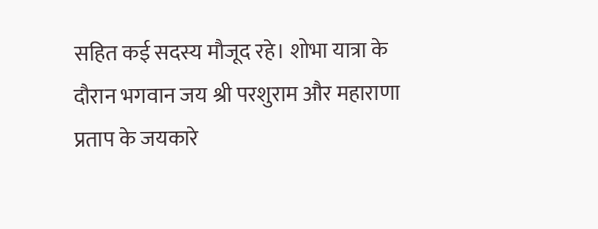सहित कई सदस्य मौजूद रहे। शोभा यात्रा के दौरान भगवान जय श्री परशुराम और महाराणा प्रताप के जयकारे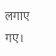लगाए गए।